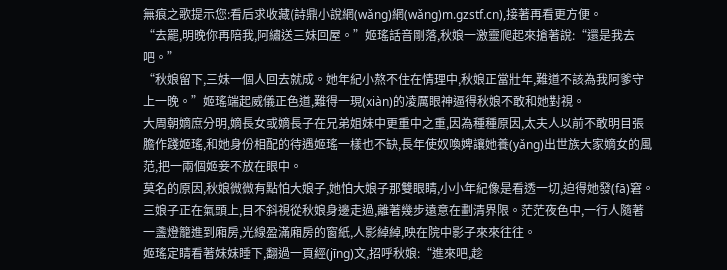無痕之歌提示您:看后求收藏(詩鼎小說網(wǎng)網(wǎng)m.gzstf.cn),接著再看更方便。
“去罷,明晚你再陪我,阿繡送三妹回屋。”姬瑤話音剛落,秋娘一激靈爬起來搶著說:“還是我去吧。”
“秋娘留下,三妹一個人回去就成。她年紀小熬不住在情理中,秋娘正當壯年,難道不該為我阿爹守上一晚。”姬瑤端起威儀正色道,難得一現(xiàn)的凌厲眼神逼得秋娘不敢和她對視。
大周朝嫡庶分明,嫡長女或嫡長子在兄弟姐妹中更重中之重,因為種種原因,太夫人以前不敢明目張膽作踐姬瑤,和她身份相配的待遇姬瑤一樣也不缺,長年使奴喚婢讓她養(yǎng)出世族大家嫡女的風范,把一兩個姬妾不放在眼中。
莫名的原因,秋娘微微有點怕大娘子,她怕大娘子那雙眼睛,小小年紀像是看透一切,迫得她發(fā)窘。
三娘子正在氣頭上,目不斜視從秋娘身邊走過,離著幾步遠意在劃清界限。茫茫夜色中,一行人隨著一盞燈籠進到廂房,光線盈滿廂房的窗紙,人影綽綽,映在院中影子來來往往。
姬瑤定睛看著妹妹睡下,翻過一頁經(jīng)文,招呼秋娘:“進來吧,趁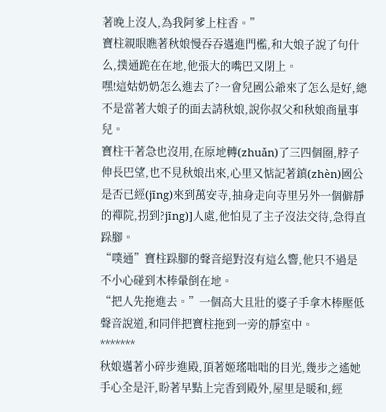著晚上沒人,為我阿爹上柱香。”
寶柱親眼瞧著秋娘慢吞吞邁進門檻,和大娘子說了句什么,撲通跪在在地,他張大的嘴巴又閉上。
嘿!這姑奶奶怎么進去了?一會兒國公爺來了怎么是好,總不是當著大娘子的面去請秋娘,說你叔父和秋娘商量事兒。
寶柱干著急也沒用,在原地轉(zhuǎn)了三四個圈,脖子伸長巴望,也不見秋娘出來,心里又惦記著鎮(zhèn)國公是否已經(jīng)來到萬安寺,抽身走向寺里另外一個僻靜的禪院,拐到?jīng)]人處,他怕見了主子沒法交待,急得直跺腳。
“噗通”寶柱跺腳的聲音絕對沒有這么響,他只不過是不小心碰到木棒暈倒在地。
“把人先拖進去。”一個高大且壯的婆子手拿木棒壓低聲音說道,和同伴把寶柱拖到一旁的靜室中。
*******
秋娘邁著小碎步進殿,頂著姬瑤咄咄的目光,幾步之遙她手心全是汗,盼著早點上完香到殿外,屋里是暖和,經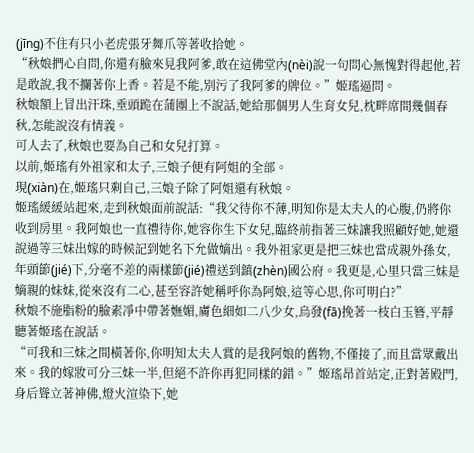(jīng)不住有只小老虎張牙舞爪等著收拾她。
“秋娘捫心自問,你還有臉來見我阿爹,敢在這佛堂內(nèi)說一句問心無愧對得起他,若是敢說,我不攔著你上香。若是不能,別污了我阿爹的牌位。”姬瑤逼問。
秋娘額上冒出汗珠,垂頭跪在蒲團上不說話,她給那個男人生育女兒,枕畔席間幾個春秋,怎能說沒有情義。
可人去了,秋娘也要為自己和女兒打算。
以前,姬瑤有外祖家和太子,三娘子便有阿姐的全部。
現(xiàn)在,姬瑤只剩自己,三娘子除了阿姐還有秋娘。
姬瑤緩緩站起來,走到秋娘面前說話:“我父待你不薄,明知你是太夫人的心腹,仍將你收到房里。我阿娘也一直禮待你,她容你生下女兒,臨終前指著三妹讓我照顧好她,她還說過等三妹出嫁的時候記到她名下允做嫡出。我外祖家更是把三妹也當成親外孫女,年頭節(jié)下,分毫不差的兩樣節(jié)禮送到鎮(zhèn)國公府。我更是,心里只當三妹是嫡親的妹妹,從來沒有二心,甚至容許她稱呼你為阿娘,這等心思,你可明白?”
秋娘不施脂粉的臉素凈中帶著嫵媚,膚色細如二八少女,烏發(fā)挽著一枝白玉簪,平靜聽著姬瑤在說話。
“可我和三妹之間橫著你,你明知太夫人賞的是我阿娘的舊物,不僅接了,而且當眾戴出來。我的嫁妝可分三妹一半,但絕不許你再犯同樣的錯。”姬瑤昂首站定,正對著殿門,身后聳立著神佛,燈火渲染下,她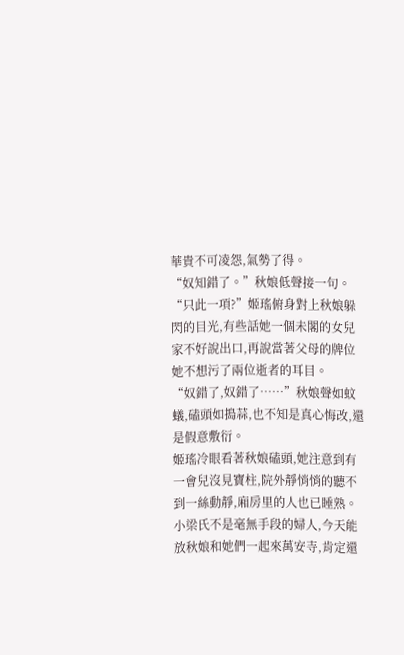華貴不可凌怨,氣勢了得。
“奴知錯了。”秋娘低聲接一句。
“只此一項?”姬瑤俯身對上秋娘躲閃的目光,有些話她一個未閣的女兒家不好說出口,再說當著父母的牌位她不想污了兩位逝者的耳目。
“奴錯了,奴錯了……”秋娘聲如蚊蟻,磕頭如搗蒜,也不知是真心悔改,還是假意敷衍。
姬瑤冷眼看著秋娘磕頭,她注意到有一會兒沒見寶柱,院外靜悄悄的聽不到一絲動靜,廂房里的人也已睡熟。
小梁氏不是毫無手段的婦人,今天能放秋娘和她們一起來萬安寺,肯定還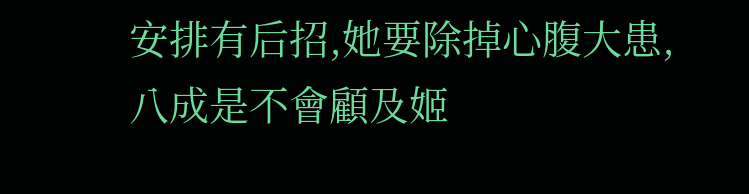安排有后招,她要除掉心腹大患,八成是不會顧及姬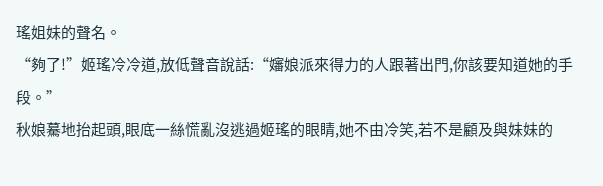瑤姐妹的聲名。
“夠了!”姬瑤冷冷道,放低聲音說話:“嬸娘派來得力的人跟著出門,你該要知道她的手段。”
秋娘驀地抬起頭,眼底一絲慌亂沒逃過姬瑤的眼睛,她不由冷笑,若不是顧及與妹妹的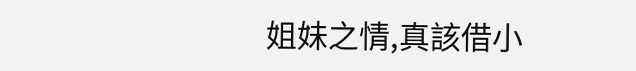姐妹之情,真該借小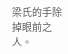梁氏的手除掉眼前之人。